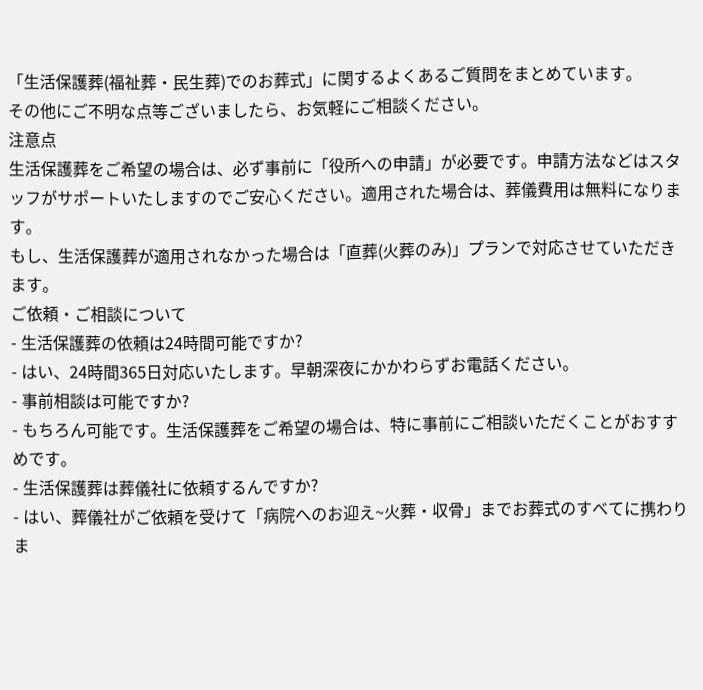「生活保護葬(福祉葬・民生葬)でのお葬式」に関するよくあるご質問をまとめています。
その他にご不明な点等ございましたら、お気軽にご相談ください。
注意点
生活保護葬をご希望の場合は、必ず事前に「役所への申請」が必要です。申請方法などはスタッフがサポートいたしますのでご安心ください。適用された場合は、葬儀費用は無料になります。
もし、生活保護葬が適用されなかった場合は「直葬(火葬のみ)」プランで対応させていただきます。
ご依頼・ご相談について
- 生活保護葬の依頼は24時間可能ですか?
- はい、24時間365日対応いたします。早朝深夜にかかわらずお電話ください。
- 事前相談は可能ですか?
- もちろん可能です。生活保護葬をご希望の場合は、特に事前にご相談いただくことがおすすめです。
- 生活保護葬は葬儀社に依頼するんですか?
- はい、葬儀社がご依頼を受けて「病院へのお迎え~火葬・収骨」までお葬式のすべてに携わりま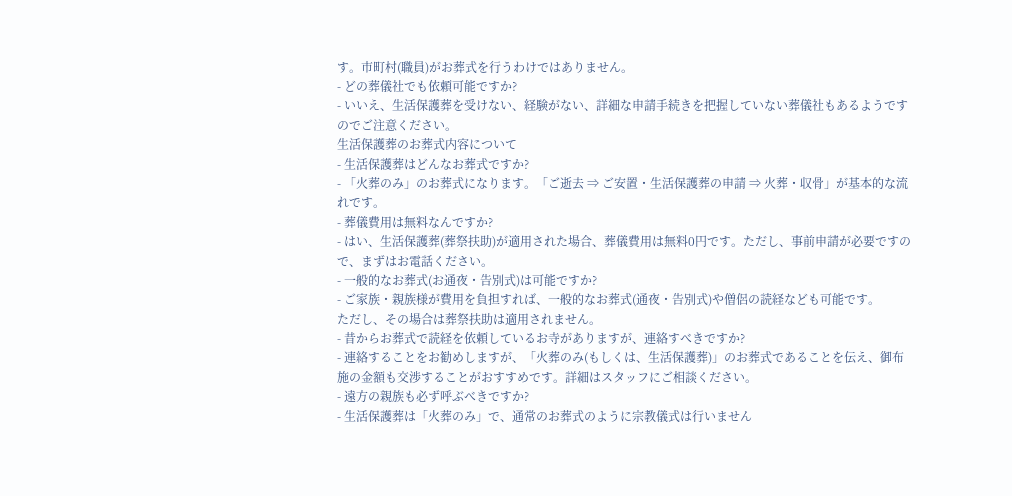す。市町村(職員)がお葬式を行うわけではありません。
- どの葬儀社でも依頼可能ですか?
- いいえ、生活保護葬を受けない、経験がない、詳細な申請手続きを把握していない葬儀社もあるようですのでご注意ください。
生活保護葬のお葬式内容について
- 生活保護葬はどんなお葬式ですか?
- 「火葬のみ」のお葬式になります。「ご逝去 ⇒ ご安置・生活保護葬の申請 ⇒ 火葬・収骨」が基本的な流れです。
- 葬儀費用は無料なんですか?
- はい、生活保護葬(葬祭扶助)が適用された場合、葬儀費用は無料0円です。ただし、事前申請が必要ですので、まずはお電話ください。
- 一般的なお葬式(お通夜・告別式)は可能ですか?
- ご家族・親族様が費用を負担すれば、一般的なお葬式(通夜・告別式)や僧侶の読経なども可能です。
ただし、その場合は葬祭扶助は適用されません。
- 昔からお葬式で読経を依頼しているお寺がありますが、連絡すべきですか?
- 連絡することをお勧めしますが、「火葬のみ(もしくは、生活保護葬)」のお葬式であることを伝え、御布施の金額も交渉することがおすすめです。詳細はスタッフにご相談ください。
- 遠方の親族も必ず呼ぶべきですか?
- 生活保護葬は「火葬のみ」で、通常のお葬式のように宗教儀式は行いません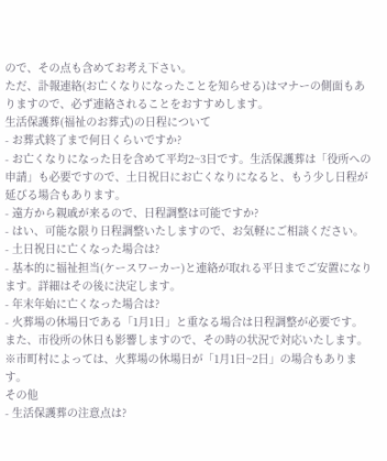ので、その点も含めてお考え下さい。
ただ、訃報連絡(お亡くなりになったことを知らせる)はマナーの側面もありますので、必ず連絡されることをおすすめします。
生活保護葬(福祉のお葬式)の日程について
- お葬式終了まで何日くらいですか?
- お亡くなりになった日を含めて平均2~3日です。生活保護葬は「役所への申請」も必要ですので、土日祝日にお亡くなりになると、もう少し日程が延びる場合もあります。
- 遠方から親戚が来るので、日程調整は可能ですか?
- はい、可能な限り日程調整いたしますので、お気軽にご相談ください。
- 土日祝日に亡くなった場合は?
- 基本的に福祉担当(ケースワーカー)と連絡が取れる平日までご安置になります。詳細はその後に決定します。
- 年末年始に亡くなった場合は?
- 火葬場の休場日である「1月1日」と重なる場合は日程調整が必要です。また、市役所の休日も影響しますので、その時の状況で対応いたします。
※市町村によっては、火葬場の休場日が「1月1日~2日」の場合もあります。
その他
- 生活保護葬の注意点は?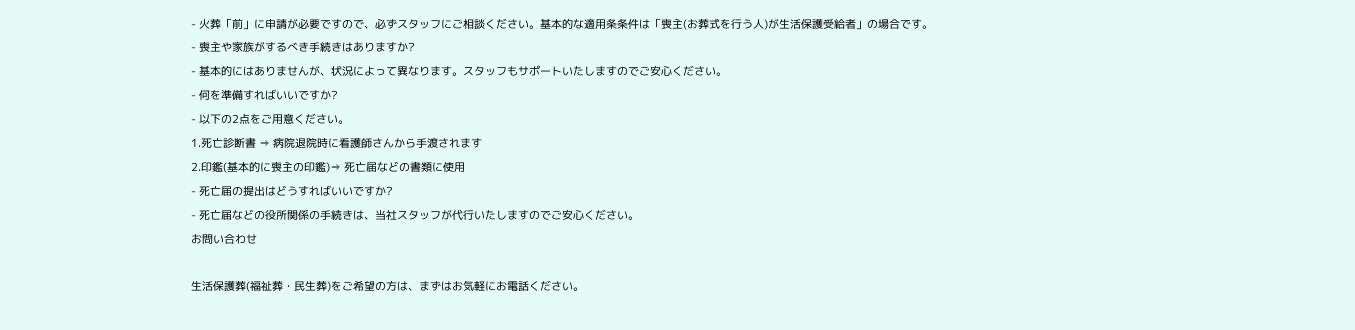- 火葬「前」に申請が必要ですので、必ずスタッフにご相談ください。基本的な適用条条件は「喪主(お葬式を行う人)が生活保護受給者」の場合です。
- 喪主や家族がするべき手続きはありますか?
- 基本的にはありませんが、状況によって異なります。スタッフもサポートいたしますのでご安心ください。
- 何を準備すればいいですか?
- 以下の2点をご用意ください。
1.死亡診断書 ⇒ 病院退院時に看護師さんから手渡されます
2.印鑑(基本的に喪主の印鑑)⇒ 死亡届などの書類に使用
- 死亡届の提出はどうすればいいですか?
- 死亡届などの役所関係の手続きは、当社スタッフが代行いたしますのでご安心ください。
お問い合わせ

生活保護葬(福祉葬・民生葬)をご希望の方は、まずはお気軽にお電話ください。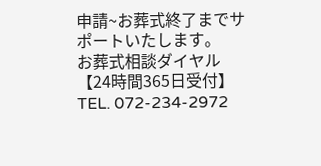申請~お葬式終了までサポートいたします。
お葬式相談ダイヤル
【24時間365日受付】
TEL. 072-234-2972